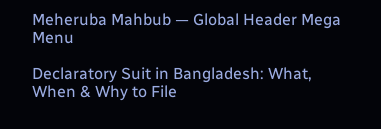Meheruba Mahbub — Global Header Mega Menu

Declaratory Suit in Bangladesh: What, When & Why to File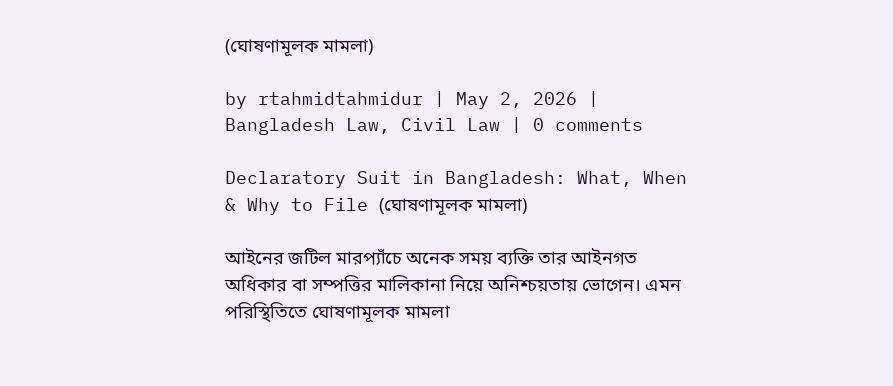(ঘোষণামূলক মামলা)

by rtahmidtahmidur | May 2, 2026 | Bangladesh Law, Civil Law | 0 comments

Declaratory Suit in Bangladesh: What, When & Why to File (ঘোষণামূলক মামলা)

আইনের জটিল মারপ্যাঁচে অনেক সময় ব্যক্তি তার আইনগত অধিকার বা সম্পত্তির মালিকানা নিয়ে অনিশ্চয়তায় ভোগেন। এমন পরিস্থিতিতে ঘোষণামূলক মামলা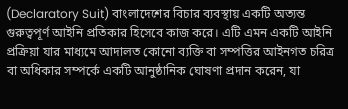(Declaratory Suit) বাংলাদেশের বিচার ব্যবস্থায় একটি অত্যন্ত গুরুত্বপূর্ণ আইনি প্রতিকার হিসেবে কাজ করে। এটি এমন একটি আইনি প্রক্রিয়া যার মাধ্যমে আদালত কোনো ব্যক্তি বা সম্পত্তির আইনগত চরিত্র বা অধিকার সম্পর্কে একটি আনুষ্ঠানিক ঘোষণা প্রদান করেন, যা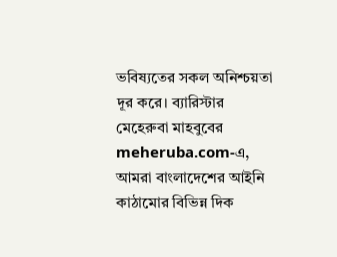ভবিষ্যতের সকল অনিশ্চয়তা দূর করে। ব্যারিস্টার মেহেরুবা মাহবুবের meheruba.com-এ, আমরা বাংলাদেশের আইনি কাঠামোর বিভিন্ন দিক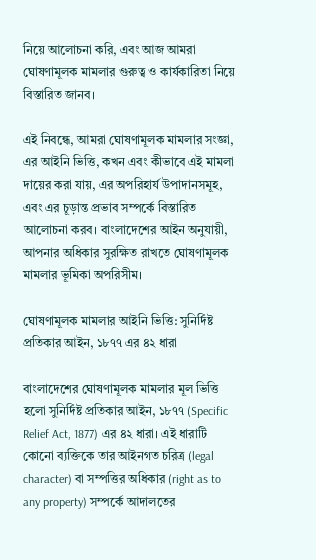নিয়ে আলোচনা করি, এবং আজ আমরা ঘোষণামূলক মামলার গুরুত্ব ও কার্যকারিতা নিয়ে বিস্তারিত জানব।

এই নিবন্ধে, আমরা ঘোষণামূলক মামলার সংজ্ঞা, এর আইনি ভিত্তি, কখন এবং কীভাবে এই মামলা দায়ের করা যায়, এর অপরিহার্য উপাদানসমূহ, এবং এর চূড়ান্ত প্রভাব সম্পর্কে বিস্তারিত আলোচনা করব। বাংলাদেশের আইন অনুযায়ী, আপনার অধিকার সুরক্ষিত রাখতে ঘোষণামূলক মামলার ভূমিকা অপরিসীম।

ঘোষণামূলক মামলার আইনি ভিত্তি: সুনির্দিষ্ট প্রতিকার আইন, ১৮৭৭ এর ৪২ ধারা

বাংলাদেশের ঘোষণামূলক মামলার মূল ভিত্তি হলো সুনির্দিষ্ট প্রতিকার আইন, ১৮৭৭ (Specific Relief Act, 1877) এর ৪২ ধারা। এই ধারাটি কোনো ব্যক্তিকে তার আইনগত চরিত্র (legal character) বা সম্পত্তির অধিকার (right as to any property) সম্পর্কে আদালতের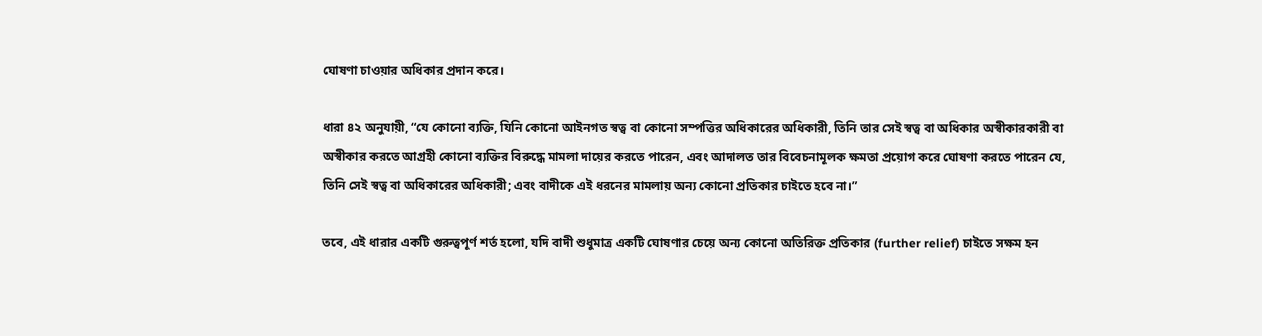ঘোষণা চাওয়ার অধিকার প্রদান করে।

ধারা ৪২ অনুযায়ী, “যে কোনো ব্যক্তি, যিনি কোনো আইনগত স্বত্ব বা কোনো সম্পত্তির অধিকারের অধিকারী, তিনি তার সেই স্বত্ব বা অধিকার অস্বীকারকারী বা অস্বীকার করতে আগ্রহী কোনো ব্যক্তির বিরুদ্ধে মামলা দায়ের করতে পারেন, এবং আদালত তার বিবেচনামূলক ক্ষমতা প্রয়োগ করে ঘোষণা করতে পারেন যে, তিনি সেই স্বত্ব বা অধিকারের অধিকারী; এবং বাদীকে এই ধরনের মামলায় অন্য কোনো প্রতিকার চাইতে হবে না।”

তবে, এই ধারার একটি গুরুত্বপূর্ণ শর্ত হলো, যদি বাদী শুধুমাত্র একটি ঘোষণার চেয়ে অন্য কোনো অতিরিক্ত প্রতিকার (further relief) চাইতে সক্ষম হন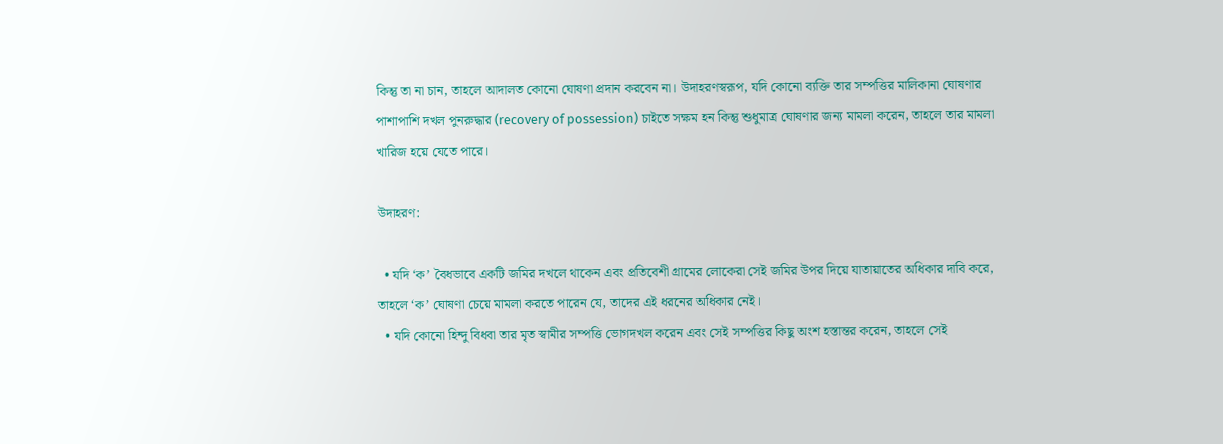কিন্তু তা না চান, তাহলে আদালত কোনো ঘোষণা প্রদান করবেন না। উদাহরণস্বরূপ, যদি কোনো ব্যক্তি তার সম্পত্তির মালিকানা ঘোষণার পাশাপাশি দখল পুনরুদ্ধার (recovery of possession) চাইতে সক্ষম হন কিন্তু শুধুমাত্র ঘোষণার জন্য মামলা করেন, তাহলে তার মামলা খারিজ হয়ে যেতে পারে।

উদাহরণ:

  • যদি ‘ক’ বৈধভাবে একটি জমির দখলে থাকেন এবং প্রতিবেশী গ্রামের লোকেরা সেই জমির উপর দিয়ে যাতায়াতের অধিকার দাবি করে, তাহলে ‘ক’ ঘোষণা চেয়ে মামলা করতে পারেন যে, তাদের এই ধরনের অধিকার নেই।
  • যদি কোনো হিন্দু বিধবা তার মৃত স্বামীর সম্পত্তি ভোগদখল করেন এবং সেই সম্পত্তির কিছু অংশ হস্তান্তর করেন, তাহলে সেই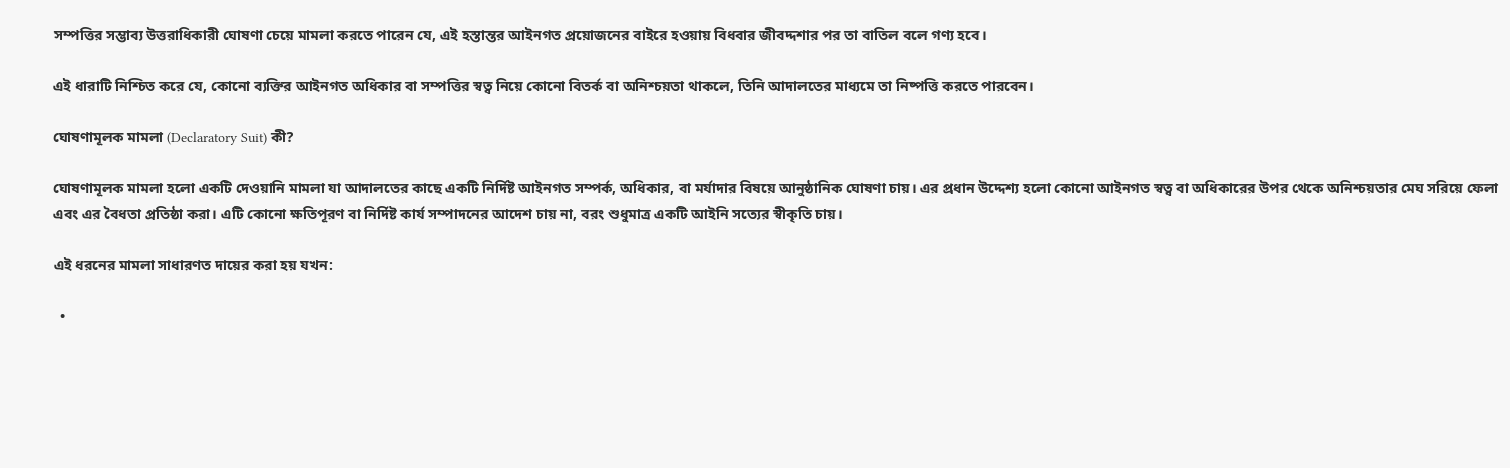সম্পত্তির সম্ভাব্য উত্তরাধিকারী ঘোষণা চেয়ে মামলা করতে পারেন যে, এই হস্তান্তর আইনগত প্রয়োজনের বাইরে হওয়ায় বিধবার জীবদ্দশার পর তা বাতিল বলে গণ্য হবে।

এই ধারাটি নিশ্চিত করে যে, কোনো ব্যক্তির আইনগত অধিকার বা সম্পত্তির স্বত্ব নিয়ে কোনো বিতর্ক বা অনিশ্চয়তা থাকলে, তিনি আদালতের মাধ্যমে তা নিষ্পত্তি করতে পারবেন।

ঘোষণামূলক মামলা (Declaratory Suit) কী?

ঘোষণামূলক মামলা হলো একটি দেওয়ানি মামলা যা আদালতের কাছে একটি নির্দিষ্ট আইনগত সম্পর্ক, অধিকার, বা মর্যাদার বিষয়ে আনুষ্ঠানিক ঘোষণা চায়। এর প্রধান উদ্দেশ্য হলো কোনো আইনগত স্বত্ব বা অধিকারের উপর থেকে অনিশ্চয়তার মেঘ সরিয়ে ফেলা এবং এর বৈধতা প্রতিষ্ঠা করা। এটি কোনো ক্ষতিপূরণ বা নির্দিষ্ট কার্য সম্পাদনের আদেশ চায় না, বরং শুধুমাত্র একটি আইনি সত্যের স্বীকৃতি চায়।

এই ধরনের মামলা সাধারণত দায়ের করা হয় যখন:

  •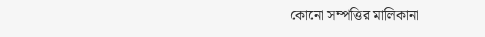কোনো সম্পত্তির মালিকানা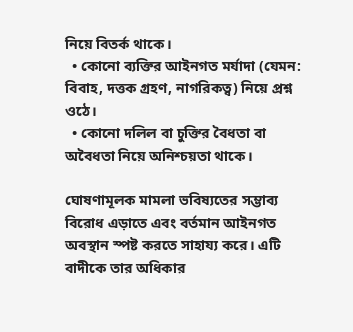নিয়ে বিতর্ক থাকে।
  • কোনো ব্যক্তির আইনগত মর্যাদা (যেমন: বিবাহ, দত্তক গ্রহণ, নাগরিকত্ব) নিয়ে প্রশ্ন ওঠে।
  • কোনো দলিল বা চুক্তির বৈধতা বা অবৈধতা নিয়ে অনিশ্চয়তা থাকে।

ঘোষণামূলক মামলা ভবিষ্যতের সম্ভাব্য বিরোধ এড়াতে এবং বর্তমান আইনগত অবস্থান স্পষ্ট করতে সাহায্য করে। এটি বাদীকে তার অধিকার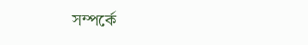সম্পর্কে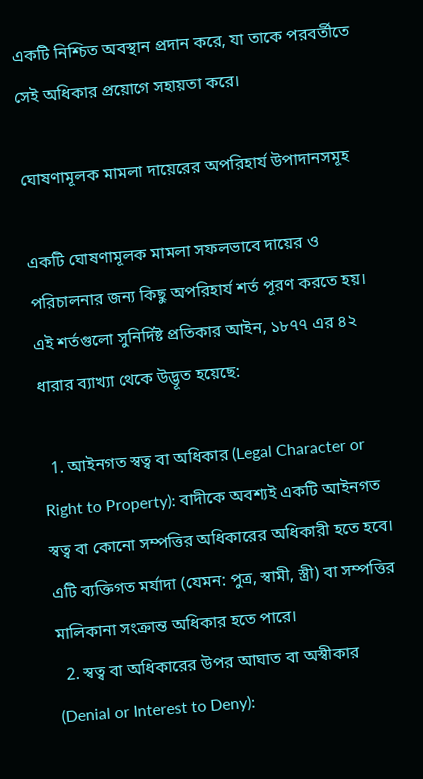একটি নিশ্চিত অবস্থান প্রদান করে, যা তাকে পরবর্তীতে সেই অধিকার প্রয়োগে সহায়তা করে।

ঘোষণামূলক মামলা দায়েরের অপরিহার্য উপাদানসমূহ

একটি ঘোষণামূলক মামলা সফলভাবে দায়ের ও পরিচালনার জন্য কিছু অপরিহার্য শর্ত পূরণ করতে হয়। এই শর্তগুলো সুনির্দিষ্ট প্রতিকার আইন, ১৮৭৭ এর ৪২ ধারার ব্যাখ্যা থেকে উদ্ভূত হয়েছে:

  1. আইনগত স্বত্ব বা অধিকার (Legal Character or Right to Property): বাদীকে অবশ্যই একটি আইনগত স্বত্ব বা কোনো সম্পত্তির অধিকারের অধিকারী হতে হবে। এটি ব্যক্তিগত মর্যাদা (যেমন: পুত্র, স্বামী, স্ত্রী) বা সম্পত্তির মালিকানা সংক্রান্ত অধিকার হতে পারে।
  2. স্বত্ব বা অধিকারের উপর আঘাত বা অস্বীকার (Denial or Interest to Deny):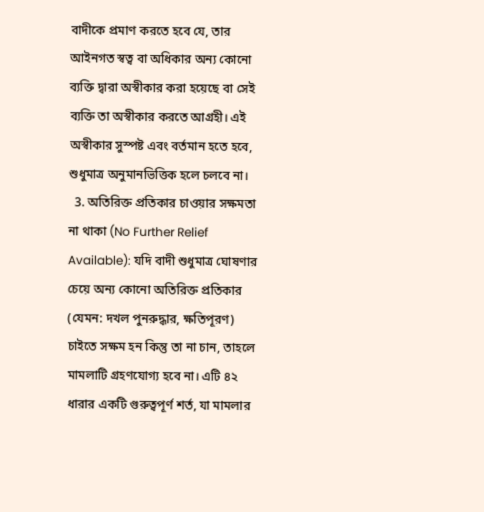বাদীকে প্রমাণ করতে হবে যে, তার আইনগত স্বত্ব বা অধিকার অন্য কোনো ব্যক্তি দ্বারা অস্বীকার করা হয়েছে বা সেই ব্যক্তি তা অস্বীকার করতে আগ্রহী। এই অস্বীকার সুস্পষ্ট এবং বর্তমান হতে হবে, শুধুমাত্র অনুমানভিত্তিক হলে চলবে না।
  3. অতিরিক্ত প্রতিকার চাওয়ার সক্ষমতা না থাকা (No Further Relief Available): যদি বাদী শুধুমাত্র ঘোষণার চেয়ে অন্য কোনো অতিরিক্ত প্রতিকার (যেমন: দখল পুনরুদ্ধার, ক্ষতিপূরণ) চাইতে সক্ষম হন কিন্তু তা না চান, তাহলে মামলাটি গ্রহণযোগ্য হবে না। এটি ৪২ ধারার একটি গুরুত্বপূর্ণ শর্ত, যা মামলার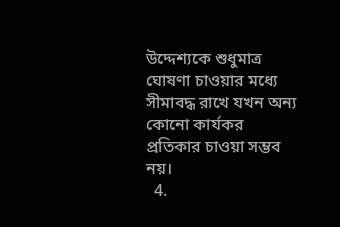উদ্দেশ্যকে শুধুমাত্র ঘোষণা চাওয়ার মধ্যে সীমাবদ্ধ রাখে যখন অন্য কোনো কার্যকর প্রতিকার চাওয়া সম্ভব নয়।
  4.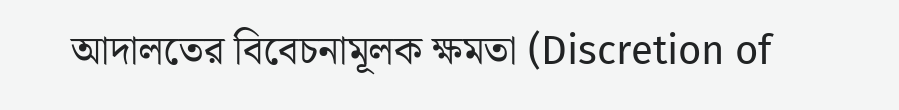আদালতের বিবেচনামূলক ক্ষমতা (Discretion of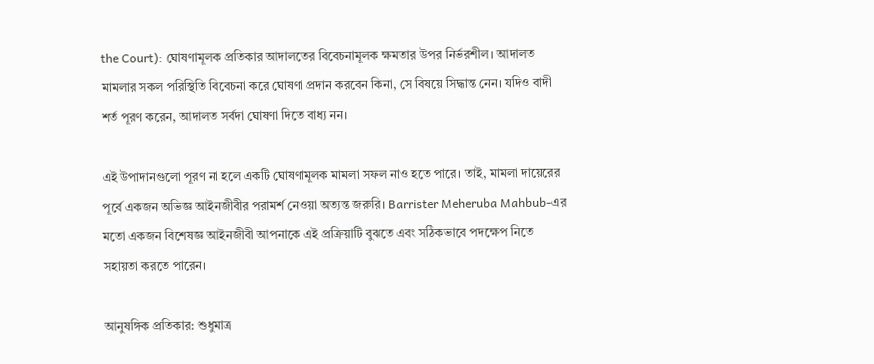the Court): ঘোষণামূলক প্রতিকার আদালতের বিবেচনামূলক ক্ষমতার উপর নির্ভরশীল। আদালত মামলার সকল পরিস্থিতি বিবেচনা করে ঘোষণা প্রদান করবেন কিনা, সে বিষয়ে সিদ্ধান্ত নেন। যদিও বাদী শর্ত পূরণ করেন, আদালত সর্বদা ঘোষণা দিতে বাধ্য নন।

এই উপাদানগুলো পূরণ না হলে একটি ঘোষণামূলক মামলা সফল নাও হতে পারে। তাই, মামলা দায়েরের পূর্বে একজন অভিজ্ঞ আইনজীবীর পরামর্শ নেওয়া অত্যন্ত জরুরি। Barrister Meheruba Mahbub-এর মতো একজন বিশেষজ্ঞ আইনজীবী আপনাকে এই প্রক্রিয়াটি বুঝতে এবং সঠিকভাবে পদক্ষেপ নিতে সহায়তা করতে পারেন।

আনুষঙ্গিক প্রতিকার: শুধুমাত্র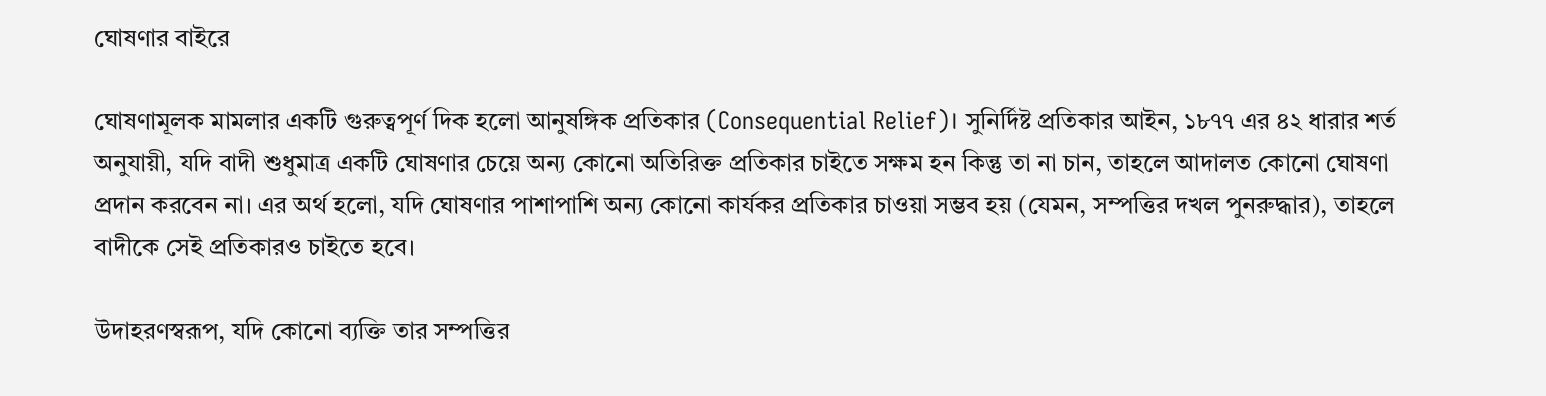ঘোষণার বাইরে

ঘোষণামূলক মামলার একটি গুরুত্বপূর্ণ দিক হলো আনুষঙ্গিক প্রতিকার (Consequential Relief)। সুনির্দিষ্ট প্রতিকার আইন, ১৮৭৭ এর ৪২ ধারার শর্ত অনুযায়ী, যদি বাদী শুধুমাত্র একটি ঘোষণার চেয়ে অন্য কোনো অতিরিক্ত প্রতিকার চাইতে সক্ষম হন কিন্তু তা না চান, তাহলে আদালত কোনো ঘোষণা প্রদান করবেন না। এর অর্থ হলো, যদি ঘোষণার পাশাপাশি অন্য কোনো কার্যকর প্রতিকার চাওয়া সম্ভব হয় (যেমন, সম্পত্তির দখল পুনরুদ্ধার), তাহলে বাদীকে সেই প্রতিকারও চাইতে হবে।

উদাহরণস্বরূপ, যদি কোনো ব্যক্তি তার সম্পত্তির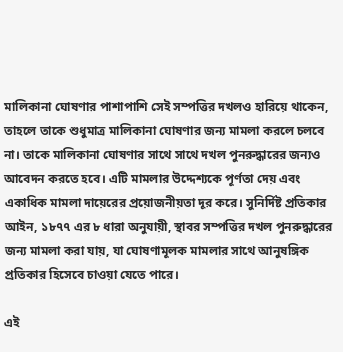মালিকানা ঘোষণার পাশাপাশি সেই সম্পত্তির দখলও হারিয়ে থাকেন, তাহলে তাকে শুধুমাত্র মালিকানা ঘোষণার জন্য মামলা করলে চলবে না। তাকে মালিকানা ঘোষণার সাথে সাথে দখল পুনরুদ্ধারের জন্যও আবেদন করতে হবে। এটি মামলার উদ্দেশ্যকে পূর্ণতা দেয় এবং একাধিক মামলা দায়েরের প্রয়োজনীয়তা দূর করে। সুনির্দিষ্ট প্রতিকার আইন, ১৮৭৭ এর ৮ ধারা অনুযায়ী, স্থাবর সম্পত্তির দখল পুনরুদ্ধারের জন্য মামলা করা যায়, যা ঘোষণামূলক মামলার সাথে আনুষঙ্গিক প্রতিকার হিসেবে চাওয়া যেতে পারে।

এই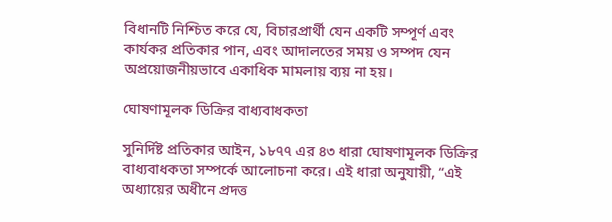বিধানটি নিশ্চিত করে যে, বিচারপ্রার্থী যেন একটি সম্পূর্ণ এবং কার্যকর প্রতিকার পান, এবং আদালতের সময় ও সম্পদ যেন অপ্রয়োজনীয়ভাবে একাধিক মামলায় ব্যয় না হয়।

ঘোষণামূলক ডিক্রির বাধ্যবাধকতা

সুনির্দিষ্ট প্রতিকার আইন, ১৮৭৭ এর ৪৩ ধারা ঘোষণামূলক ডিক্রির বাধ্যবাধকতা সম্পর্কে আলোচনা করে। এই ধারা অনুযায়ী, “এই অধ্যায়ের অধীনে প্রদত্ত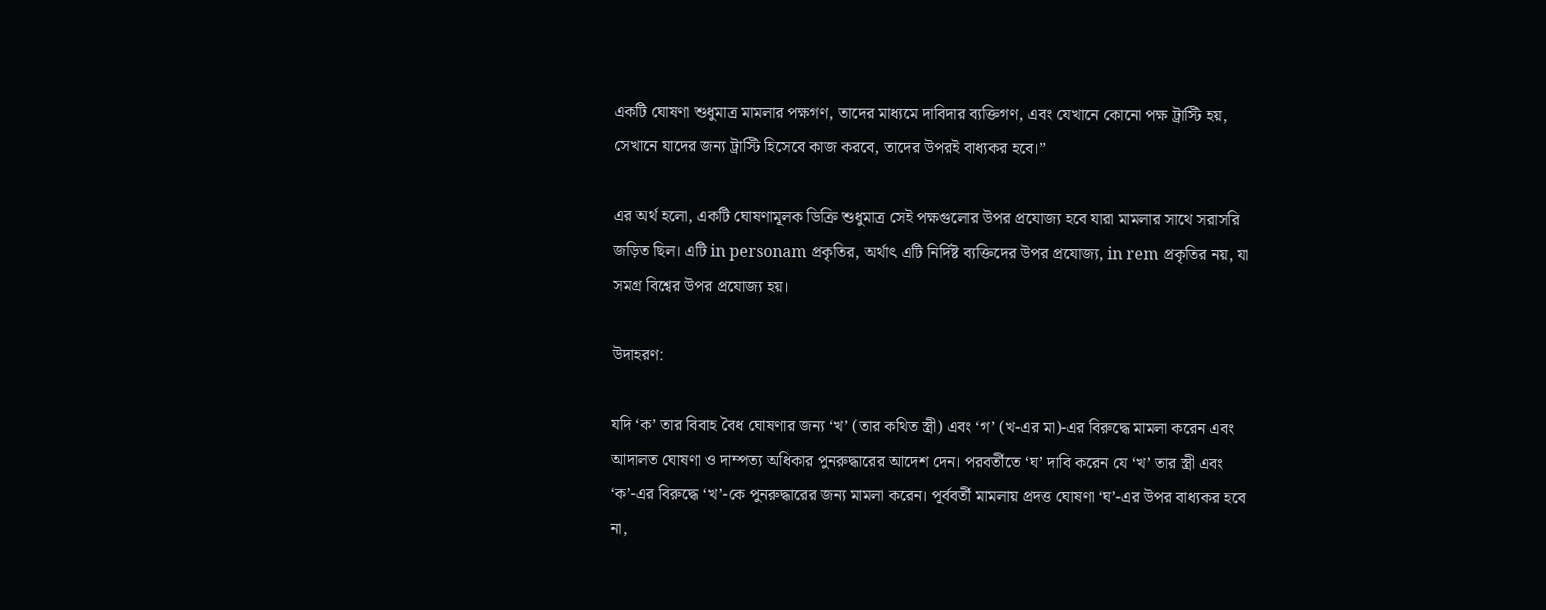একটি ঘোষণা শুধুমাত্র মামলার পক্ষগণ, তাদের মাধ্যমে দাবিদার ব্যক্তিগণ, এবং যেখানে কোনো পক্ষ ট্রাস্টি হয়, সেখানে যাদের জন্য ট্রাস্টি হিসেবে কাজ করবে, তাদের উপরই বাধ্যকর হবে।”

এর অর্থ হলো, একটি ঘোষণামূলক ডিক্রি শুধুমাত্র সেই পক্ষগুলোর উপর প্রযোজ্য হবে যারা মামলার সাথে সরাসরি জড়িত ছিল। এটি in personam প্রকৃতির, অর্থাৎ এটি নির্দিষ্ট ব্যক্তিদের উপর প্রযোজ্য, in rem প্রকৃতির নয়, যা সমগ্র বিশ্বের উপর প্রযোজ্য হয়।

উদাহরণ:

যদি ‘ক’ তার বিবাহ বৈধ ঘোষণার জন্য ‘খ’ (তার কথিত স্ত্রী) এবং ‘গ’ (খ-এর মা)-এর বিরুদ্ধে মামলা করেন এবং আদালত ঘোষণা ও দাম্পত্য অধিকার পুনরুদ্ধারের আদেশ দেন। পরবর্তীতে ‘ঘ’ দাবি করেন যে ‘খ’ তার স্ত্রী এবং ‘ক’-এর বিরুদ্ধে ‘খ’-কে পুনরুদ্ধারের জন্য মামলা করেন। পূর্ববর্তী মামলায় প্রদত্ত ঘোষণা ‘ঘ’-এর উপর বাধ্যকর হবে না,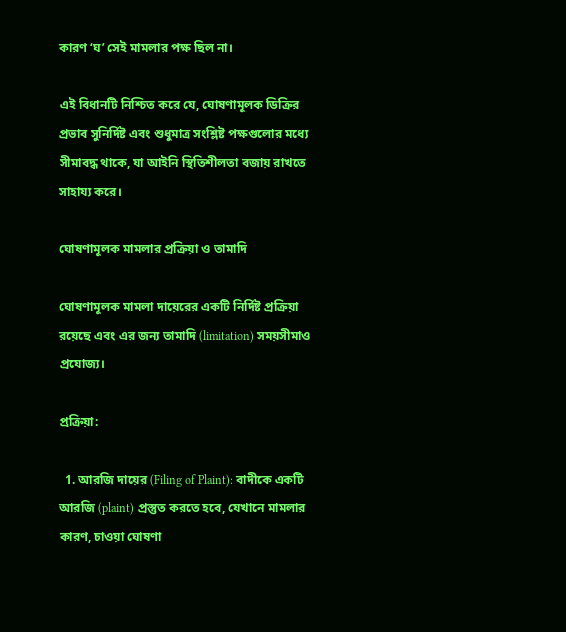কারণ ‘ঘ’ সেই মামলার পক্ষ ছিল না।

এই বিধানটি নিশ্চিত করে যে, ঘোষণামূলক ডিক্রির প্রভাব সুনির্দিষ্ট এবং শুধুমাত্র সংশ্লিষ্ট পক্ষগুলোর মধ্যে সীমাবদ্ধ থাকে, যা আইনি স্থিতিশীলতা বজায় রাখতে সাহায্য করে।

ঘোষণামূলক মামলার প্রক্রিয়া ও তামাদি

ঘোষণামূলক মামলা দায়েরের একটি নির্দিষ্ট প্রক্রিয়া রয়েছে এবং এর জন্য তামাদি (limitation) সময়সীমাও প্রযোজ্য।

প্রক্রিয়া:

  1. আরজি দায়ের (Filing of Plaint): বাদীকে একটি আরজি (plaint) প্রস্তুত করতে হবে, যেখানে মামলার কারণ, চাওয়া ঘোষণা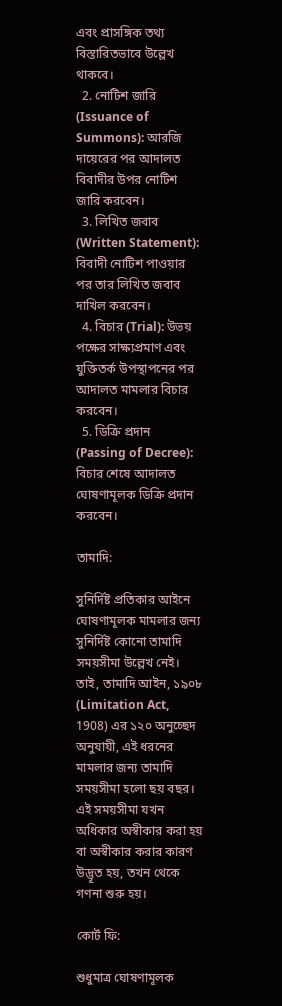এবং প্রাসঙ্গিক তথ্য বিস্তারিতভাবে উল্লেখ থাকবে।
  2. নোটিশ জারি (Issuance of Summons): আরজি দায়েরের পর আদালত বিবাদীর উপর নোটিশ জারি করবেন।
  3. লিখিত জবাব (Written Statement): বিবাদী নোটিশ পাওয়ার পর তার লিখিত জবাব দাখিল করবেন।
  4. বিচার (Trial): উভয় পক্ষের সাক্ষ্যপ্রমাণ এবং যুক্তিতর্ক উপস্থাপনের পর আদালত মামলার বিচার করবেন।
  5. ডিক্রি প্রদান (Passing of Decree): বিচার শেষে আদালত ঘোষণামূলক ডিক্রি প্রদান করবেন।

তামাদি:

সুনির্দিষ্ট প্রতিকার আইনে ঘোষণামূলক মামলার জন্য সুনির্দিষ্ট কোনো তামাদি সময়সীমা উল্লেখ নেই। তাই, তামাদি আইন, ১৯০৮ (Limitation Act, 1908) এর ১২০ অনুচ্ছেদ অনুযায়ী, এই ধরনের মামলার জন্য তামাদি সময়সীমা হলো ছয় বছর। এই সময়সীমা যখন অধিকার অস্বীকার করা হয় বা অস্বীকার করার কারণ উদ্ভূত হয়, তখন থেকে গণনা শুরু হয়।

কোর্ট ফি:

শুধুমাত্র ঘোষণামূলক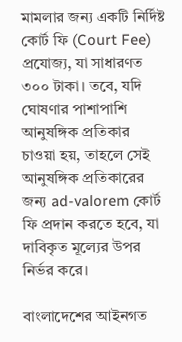মামলার জন্য একটি নির্দিষ্ট কোর্ট ফি (Court Fee) প্রযোজ্য, যা সাধারণত ৩০০ টাকা। তবে, যদি ঘোষণার পাশাপাশি আনুষঙ্গিক প্রতিকার চাওয়া হয়, তাহলে সেই আনুষঙ্গিক প্রতিকারের জন্য ad-valorem কোর্ট ফি প্রদান করতে হবে, যা দাবিকৃত মূল্যের উপর নির্ভর করে।

বাংলাদেশের আইনগত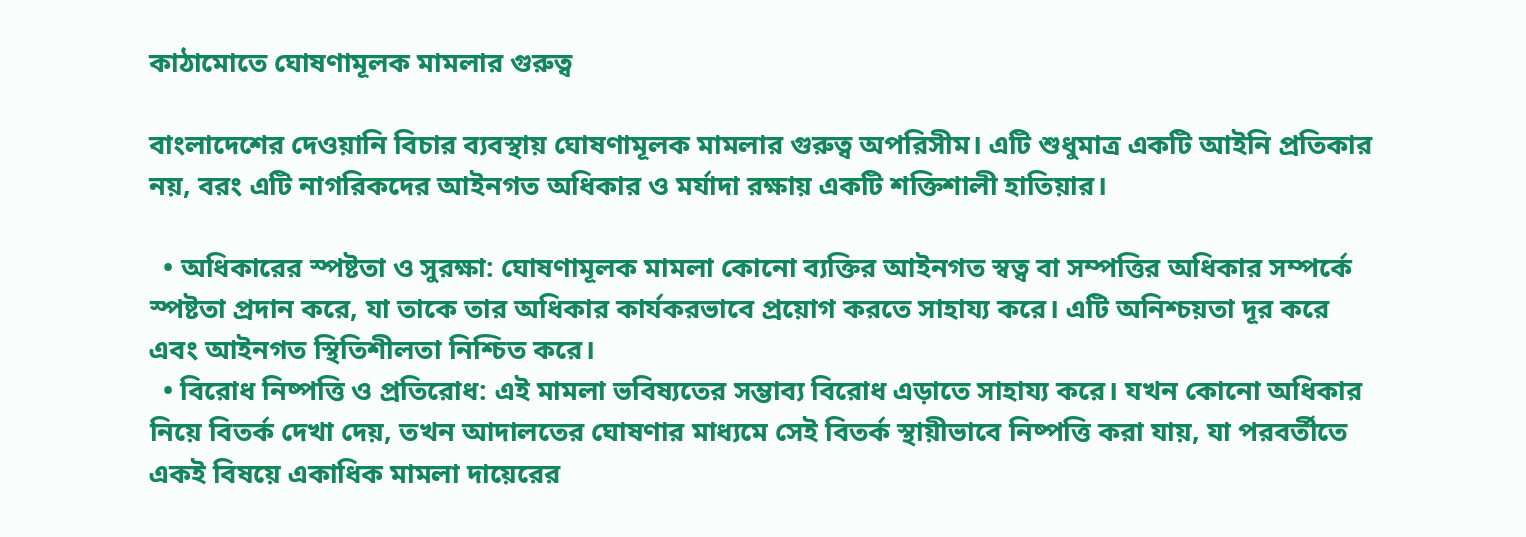কাঠামোতে ঘোষণামূলক মামলার গুরুত্ব

বাংলাদেশের দেওয়ানি বিচার ব্যবস্থায় ঘোষণামূলক মামলার গুরুত্ব অপরিসীম। এটি শুধুমাত্র একটি আইনি প্রতিকার নয়, বরং এটি নাগরিকদের আইনগত অধিকার ও মর্যাদা রক্ষায় একটি শক্তিশালী হাতিয়ার।

  • অধিকারের স্পষ্টতা ও সুরক্ষা: ঘোষণামূলক মামলা কোনো ব্যক্তির আইনগত স্বত্ব বা সম্পত্তির অধিকার সম্পর্কে স্পষ্টতা প্রদান করে, যা তাকে তার অধিকার কার্যকরভাবে প্রয়োগ করতে সাহায্য করে। এটি অনিশ্চয়তা দূর করে এবং আইনগত স্থিতিশীলতা নিশ্চিত করে।
  • বিরোধ নিষ্পত্তি ও প্রতিরোধ: এই মামলা ভবিষ্যতের সম্ভাব্য বিরোধ এড়াতে সাহায্য করে। যখন কোনো অধিকার নিয়ে বিতর্ক দেখা দেয়, তখন আদালতের ঘোষণার মাধ্যমে সেই বিতর্ক স্থায়ীভাবে নিষ্পত্তি করা যায়, যা পরবর্তীতে একই বিষয়ে একাধিক মামলা দায়েরের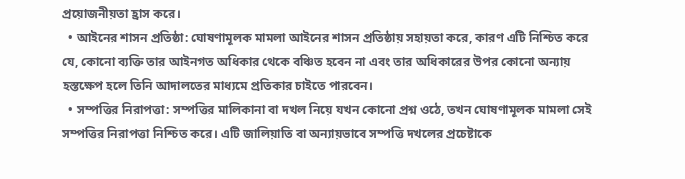প্রয়োজনীয়তা হ্রাস করে।
  • আইনের শাসন প্রতিষ্ঠা: ঘোষণামূলক মামলা আইনের শাসন প্রতিষ্ঠায় সহায়তা করে, কারণ এটি নিশ্চিত করে যে, কোনো ব্যক্তি তার আইনগত অধিকার থেকে বঞ্চিত হবেন না এবং তার অধিকারের উপর কোনো অন্যায় হস্তক্ষেপ হলে তিনি আদালতের মাধ্যমে প্রতিকার চাইতে পারবেন।
  • সম্পত্তির নিরাপত্তা: সম্পত্তির মালিকানা বা দখল নিয়ে যখন কোনো প্রশ্ন ওঠে, তখন ঘোষণামূলক মামলা সেই সম্পত্তির নিরাপত্তা নিশ্চিত করে। এটি জালিয়াতি বা অন্যায়ভাবে সম্পত্তি দখলের প্রচেষ্টাকে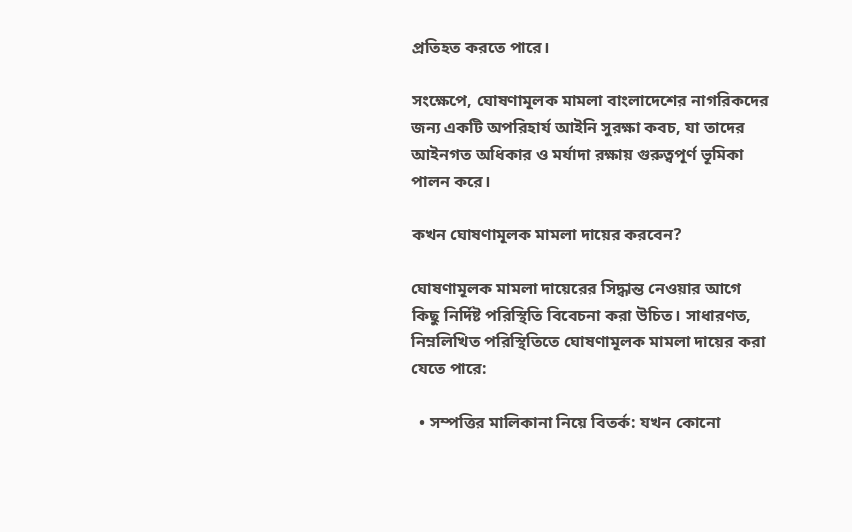প্রতিহত করতে পারে।

সংক্ষেপে, ঘোষণামূলক মামলা বাংলাদেশের নাগরিকদের জন্য একটি অপরিহার্য আইনি সুরক্ষা কবচ, যা তাদের আইনগত অধিকার ও মর্যাদা রক্ষায় গুরুত্বপূর্ণ ভূমিকা পালন করে।

কখন ঘোষণামূলক মামলা দায়ের করবেন?

ঘোষণামূলক মামলা দায়েরের সিদ্ধান্ত নেওয়ার আগে কিছু নির্দিষ্ট পরিস্থিতি বিবেচনা করা উচিত। সাধারণত, নিম্নলিখিত পরিস্থিতিতে ঘোষণামূলক মামলা দায়ের করা যেতে পারে:

  • সম্পত্তির মালিকানা নিয়ে বিতর্ক: যখন কোনো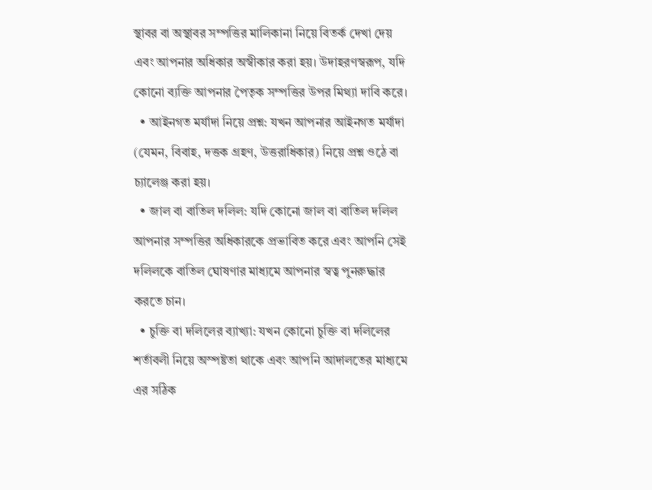স্থাবর বা অস্থাবর সম্পত্তির মালিকানা নিয়ে বিতর্ক দেখা দেয় এবং আপনার অধিকার অস্বীকার করা হয়। উদাহরণস্বরূপ, যদি কোনো ব্যক্তি আপনার পৈতৃক সম্পত্তির উপর মিথ্যা দাবি করে।
  • আইনগত মর্যাদা নিয়ে প্রশ্ন: যখন আপনার আইনগত মর্যাদা (যেমন, বিবাহ, দত্তক গ্রহণ, উত্তরাধিকার) নিয়ে প্রশ্ন ওঠে বা চ্যালেঞ্জ করা হয়।
  • জাল বা বাতিল দলিল: যদি কোনো জাল বা বাতিল দলিল আপনার সম্পত্তির অধিকারকে প্রভাবিত করে এবং আপনি সেই দলিলকে বাতিল ঘোষণার মাধ্যমে আপনার স্বত্ব পুনরুদ্ধার করতে চান।
  • চুক্তি বা দলিলের ব্যাখ্যা: যখন কোনো চুক্তি বা দলিলের শর্তাবলী নিয়ে অস্পষ্টতা থাকে এবং আপনি আদালতের মাধ্যমে এর সঠিক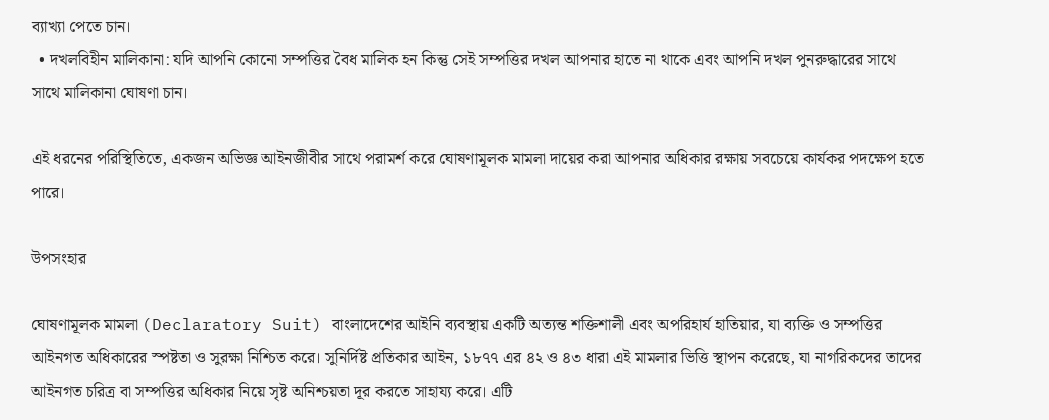ব্যাখ্যা পেতে চান।
  • দখলবিহীন মালিকানা: যদি আপনি কোনো সম্পত্তির বৈধ মালিক হন কিন্তু সেই সম্পত্তির দখল আপনার হাতে না থাকে এবং আপনি দখল পুনরুদ্ধারের সাথে সাথে মালিকানা ঘোষণা চান।

এই ধরনের পরিস্থিতিতে, একজন অভিজ্ঞ আইনজীবীর সাথে পরামর্শ করে ঘোষণামূলক মামলা দায়ের করা আপনার অধিকার রক্ষায় সবচেয়ে কার্যকর পদক্ষেপ হতে পারে।

উপসংহার

ঘোষণামূলক মামলা (Declaratory Suit) বাংলাদেশের আইনি ব্যবস্থায় একটি অত্যন্ত শক্তিশালী এবং অপরিহার্য হাতিয়ার, যা ব্যক্তি ও সম্পত্তির আইনগত অধিকারের স্পষ্টতা ও সুরক্ষা নিশ্চিত করে। সুনির্দিষ্ট প্রতিকার আইন, ১৮৭৭ এর ৪২ ও ৪৩ ধারা এই মামলার ভিত্তি স্থাপন করেছে, যা নাগরিকদের তাদের আইনগত চরিত্র বা সম্পত্তির অধিকার নিয়ে সৃষ্ট অনিশ্চয়তা দূর করতে সাহায্য করে। এটি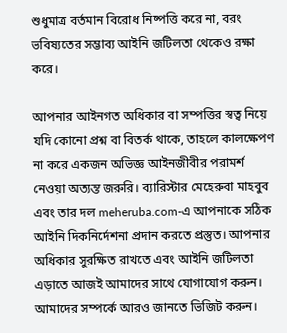শুধুমাত্র বর্তমান বিরোধ নিষ্পত্তি করে না, বরং ভবিষ্যতের সম্ভাব্য আইনি জটিলতা থেকেও রক্ষা করে।

আপনার আইনগত অধিকার বা সম্পত্তির স্বত্ব নিয়ে যদি কোনো প্রশ্ন বা বিতর্ক থাকে, তাহলে কালক্ষেপণ না করে একজন অভিজ্ঞ আইনজীবীর পরামর্শ নেওয়া অত্যন্ত জরুরি। ব্যারিস্টার মেহেরুবা মাহবুব এবং তার দল meheruba.com-এ আপনাকে সঠিক আইনি দিকনির্দেশনা প্রদান করতে প্রস্তুত। আপনার অধিকার সুরক্ষিত রাখতে এবং আইনি জটিলতা এড়াতে আজই আমাদের সাথে যোগাযোগ করুন। আমাদের সম্পর্কে আরও জানতে ভিজিট করুন।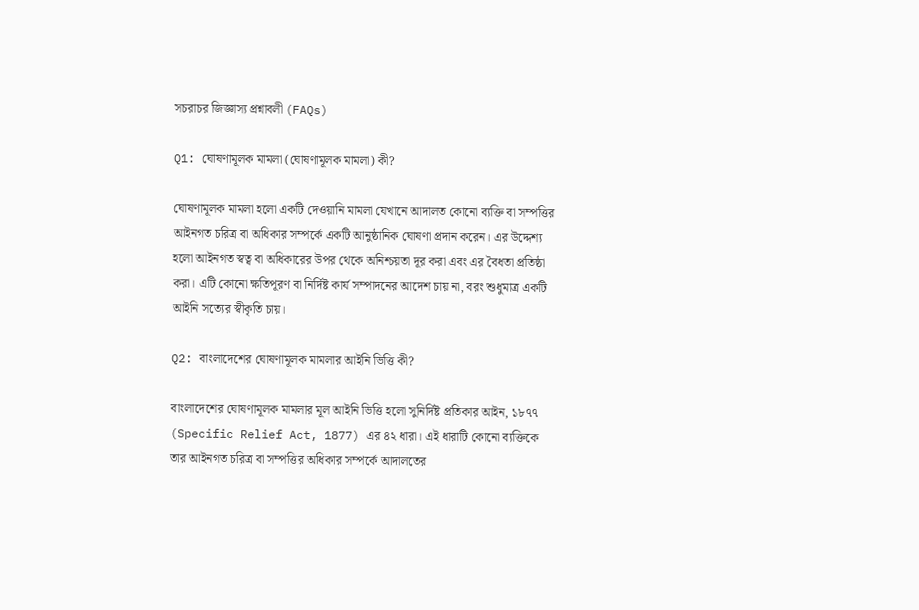সচরাচর জিজ্ঞাস্য প্রশ্নাবলী (FAQs)

Q1: ঘোষণামূলক মামলা (ঘোষণামূলক মামলা) কী?

ঘোষণামূলক মামলা হলো একটি দেওয়ানি মামলা যেখানে আদালত কোনো ব্যক্তি বা সম্পত্তির আইনগত চরিত্র বা অধিকার সম্পর্কে একটি আনুষ্ঠানিক ঘোষণা প্রদান করেন। এর উদ্দেশ্য হলো আইনগত স্বত্ব বা অধিকারের উপর থেকে অনিশ্চয়তা দূর করা এবং এর বৈধতা প্রতিষ্ঠা করা। এটি কোনো ক্ষতিপূরণ বা নির্দিষ্ট কার্য সম্পাদনের আদেশ চায় না, বরং শুধুমাত্র একটি আইনি সত্যের স্বীকৃতি চায়।

Q2: বাংলাদেশের ঘোষণামূলক মামলার আইনি ভিত্তি কী?

বাংলাদেশের ঘোষণামূলক মামলার মূল আইনি ভিত্তি হলো সুনির্দিষ্ট প্রতিকার আইন, ১৮৭৭ (Specific Relief Act, 1877) এর ৪২ ধারা। এই ধারাটি কোনো ব্যক্তিকে তার আইনগত চরিত্র বা সম্পত্তির অধিকার সম্পর্কে আদালতের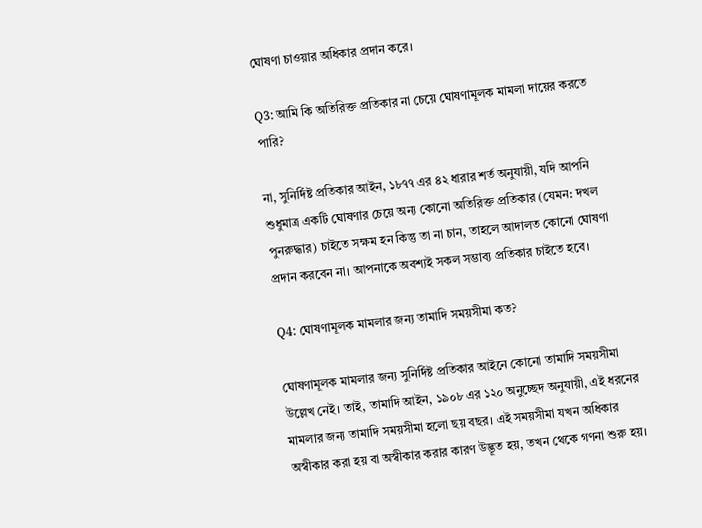ঘোষণা চাওয়ার অধিকার প্রদান করে।

Q3: আমি কি অতিরিক্ত প্রতিকার না চেয়ে ঘোষণামূলক মামলা দায়ের করতে পারি?

না, সুনির্দিষ্ট প্রতিকার আইন, ১৮৭৭ এর ৪২ ধারার শর্ত অনুযায়ী, যদি আপনি শুধুমাত্র একটি ঘোষণার চেয়ে অন্য কোনো অতিরিক্ত প্রতিকার (যেমন: দখল পুনরুদ্ধার) চাইতে সক্ষম হন কিন্তু তা না চান, তাহলে আদালত কোনো ঘোষণা প্রদান করবেন না। আপনাকে অবশ্যই সকল সম্ভাব্য প্রতিকার চাইতে হবে।

Q4: ঘোষণামূলক মামলার জন্য তামাদি সময়সীমা কত?

ঘোষণামূলক মামলার জন্য সুনির্দিষ্ট প্রতিকার আইনে কোনো তামাদি সময়সীমা উল্লেখ নেই। তাই, তামাদি আইন, ১৯০৮ এর ১২০ অনুচ্ছেদ অনুযায়ী, এই ধরনের মামলার জন্য তামাদি সময়সীমা হলো ছয় বছর। এই সময়সীমা যখন অধিকার অস্বীকার করা হয় বা অস্বীকার করার কারণ উদ্ভূত হয়, তখন থেকে গণনা শুরু হয়।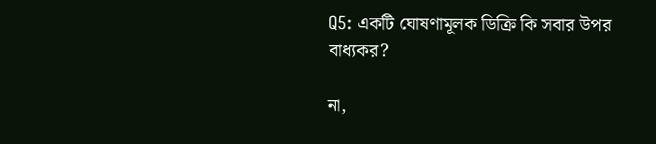Q5: একটি ঘোষণামূলক ডিক্রি কি সবার উপর বাধ্যকর?

না,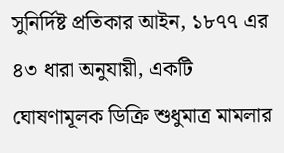সুনির্দিষ্ট প্রতিকার আইন, ১৮৭৭ এর ৪৩ ধারা অনুযায়ী, একটি ঘোষণামূলক ডিক্রি শুধুমাত্র মামলার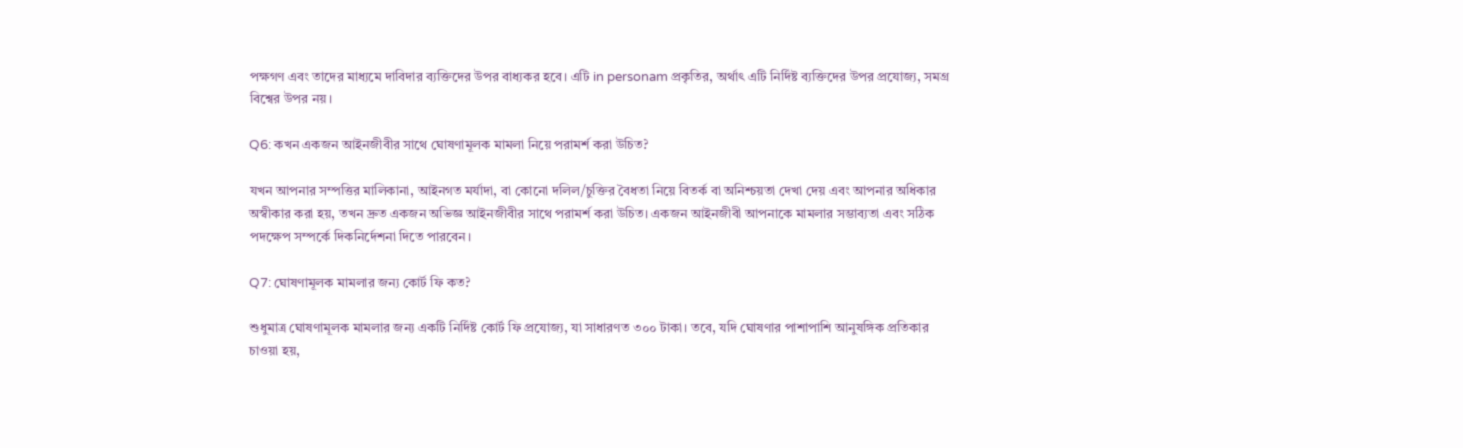পক্ষগণ এবং তাদের মাধ্যমে দাবিদার ব্যক্তিদের উপর বাধ্যকর হবে। এটি in personam প্রকৃতির, অর্থাৎ এটি নির্দিষ্ট ব্যক্তিদের উপর প্রযোজ্য, সমগ্র বিশ্বের উপর নয়।

Q6: কখন একজন আইনজীবীর সাথে ঘোষণামূলক মামলা নিয়ে পরামর্শ করা উচিত?

যখন আপনার সম্পত্তির মালিকানা, আইনগত মর্যাদা, বা কোনো দলিল/চুক্তির বৈধতা নিয়ে বিতর্ক বা অনিশ্চয়তা দেখা দেয় এবং আপনার অধিকার অস্বীকার করা হয়, তখন দ্রুত একজন অভিজ্ঞ আইনজীবীর সাথে পরামর্শ করা উচিত। একজন আইনজীবী আপনাকে মামলার সম্ভাব্যতা এবং সঠিক পদক্ষেপ সম্পর্কে দিকনির্দেশনা দিতে পারবেন।

Q7: ঘোষণামূলক মামলার জন্য কোর্ট ফি কত?

শুধুমাত্র ঘোষণামূলক মামলার জন্য একটি নির্দিষ্ট কোর্ট ফি প্রযোজ্য, যা সাধারণত ৩০০ টাকা। তবে, যদি ঘোষণার পাশাপাশি আনুষঙ্গিক প্রতিকার চাওয়া হয়,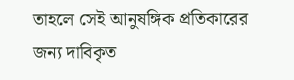তাহলে সেই আনুষঙ্গিক প্রতিকারের জন্য দাবিকৃত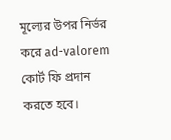মূল্যের উপর নির্ভর করে ad-valorem কোর্ট ফি প্রদান করতে হবে।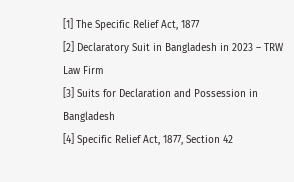[1] The Specific Relief Act, 1877
[2] Declaratory Suit in Bangladesh in 2023 – TRW Law Firm
[3] Suits for Declaration and Possession in Bangladesh
[4] Specific Relief Act, 1877, Section 42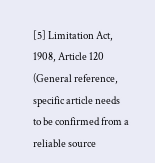[5] Limitation Act, 1908, Article 120 (General reference, specific article needs to be confirmed from a reliable source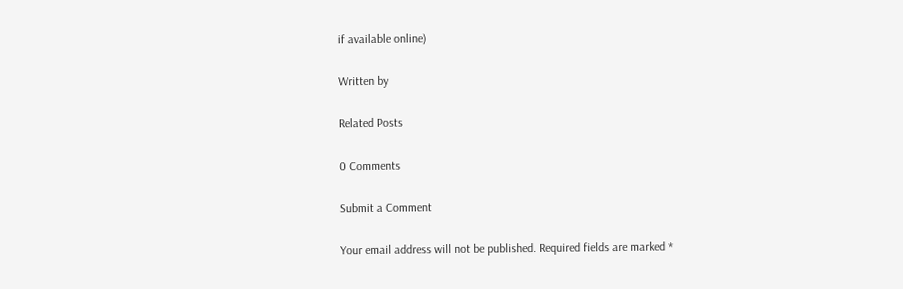if available online)

Written by

Related Posts

0 Comments

Submit a Comment

Your email address will not be published. Required fields are marked *